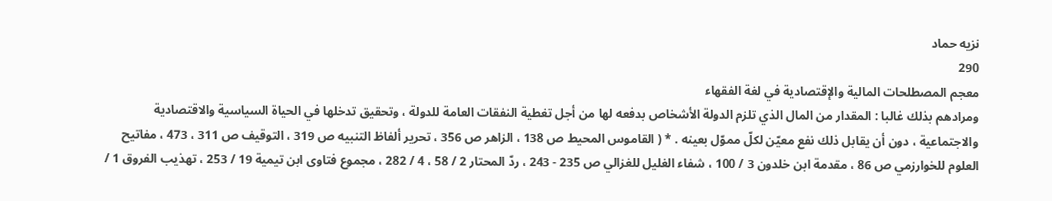نزيه حماد
290
معجم المصطلحات المالية والإقتصادية في لغة الفقهاء
ومرادهم بذلك غالبا : المقدار من المال الذي تلزم الدولة الأشخاص بدفعه لها من أجل تغطية النفقات العامة للدولة ، وتحقيق تدخلها في الحياة السياسية والاقتصادية والاجتماعية ، دون أن يقابل ذلك نفع معيّن لكلّ مموّل بعينه . * ( القاموس المحيط ص 138 ، الزاهر ص 356 ، تحرير ألفاظ التنبيه ص 319 ، التوقيف ص 311 ، 473 ، مفاتيح العلوم للخوارزمي ص 86 ، مقدمة ابن خلدون 3 / 100 ، شفاء الغليل للغزالي ص 235 - 243 ، ردّ المحتار 2 / 58 ، 4 / 282 ، مجموع فتاوى ابن تيمية 19 / 253 ، تهذيب الفروق 1 /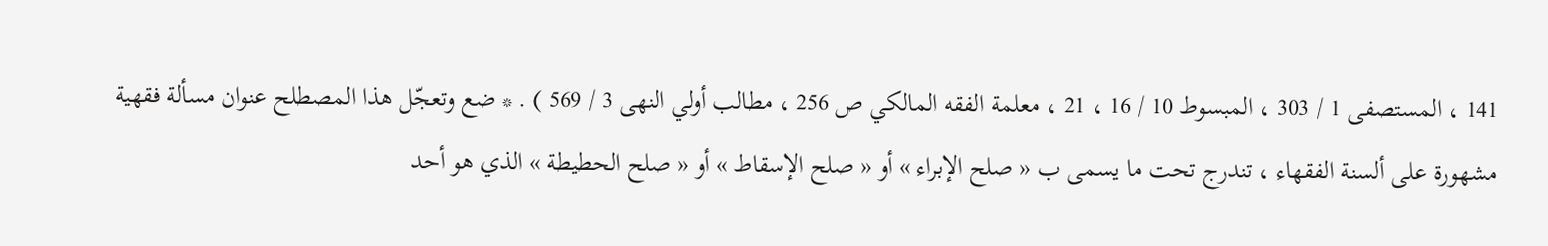141 ، المستصفى 1 / 303 ، المبسوط 10 / 16 ، 21 ، معلمة الفقه المالكي ص 256 ، مطالب أولي النهى 3 / 569 ) . * ضع وتعجّل هذا المصطلح عنوان مسألة فقهية مشهورة على ألسنة الفقهاء ، تندرج تحت ما يسمى ب « صلح الإبراء » أو « صلح الإسقاط » أو « صلح الحطيطة » الذي هو أحد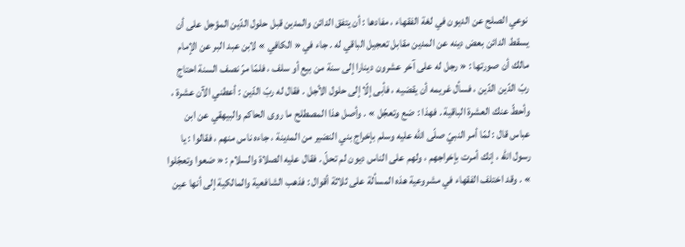نوعي الصلح عن الديون في لغة الفقهاء ، مفادها : أن يتفق الدائن والمدين قبل حلول الدّين المؤجل على أن يسقط الدائن بعض دينه عن المدين مقابل تعجيل الباقي له . جاء في « الكافي » لابن عبد البر عن الإمام مالك أن صورتها : « رجل له على آخر عشرون دينارا إلى سنة من بيع أو سلف ، فلمّا مرّ نصف السنة احتاج ربّ الدّين الدّين ، فسأل غريمه أن يقضيه ، فأبى إلّا إلى حلول الأجل . فقال له ربّ الدّين : أعطني الآن عشرة ، وأحطّ عنك العشرة الباقية . فهذا : ضع وتعجّل » . وأصل هذا المصطلح ما روى الحاكم والبيهقي عن ابن عباس قال : لمّا أمر النبيّ صلّى اللّه عليه وسلم بإخراج بني النضير من المدينة ، جاءه ناس منهم ، فقالوا : يا رسول اللّه ، إنك أمرت بإخراجهم ، ولهم على الناس ديون لم تحلّ . فقال عليه الصلاة والسلام : « ضعوا وتعجّلوا » . وقد اختلف الفقهاء في مشروعية هذه المسألة على ثلاثة أقوال : فذهب الشافعية والمالكية إلى أنها عين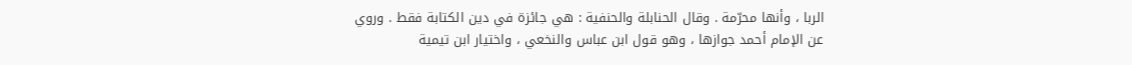الربا ، وأنها محرّمة . وقال الحنابلة والحنفية : هي جائزة في دين الكتابة فقط . وروي عن الإمام أحمد جوازها ، وهو قول ابن عباس والنخعي ، واختيار ابن تيمية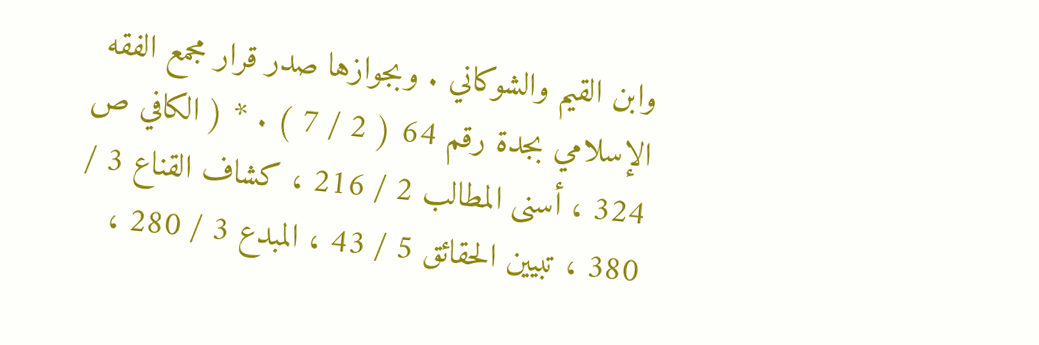وابن القيم والشوكاني . وبجوازها صدر قرار مجمع الفقه الإسلامي بجدة رقم 64 ( 2 / 7 ) . * ( الكافي ص 324 ، أسنى المطالب 2 / 216 ، كشاف القناع 3 / 380 ، تبيين الحقائق 5 / 43 ، المبدع 3 / 280 ،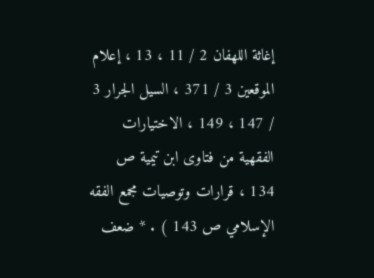إغاثة اللهفان 2 / 11 ، 13 ، إعلام الموقعين 3 / 371 ، السيل الجرار 3 / 147 ، 149 ، الاختيارات الفقهية من فتاوى ابن تيمية ص 134 ، قرارات وتوصيات مجمع الفقه الإسلامي ص 143 ) . * ضعف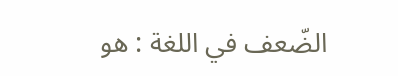الضّعف في اللغة : هو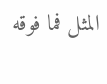المثل فما فوقه